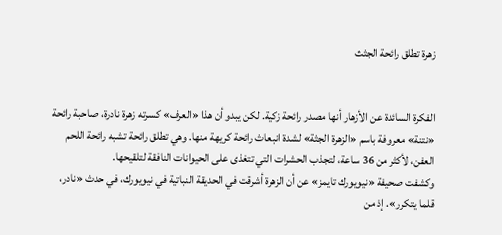زهرة تطلق رائحة الجثث


الفكرة السائدة عن الأزهار أنها مصدر رائحة زكية. لكن يبدو أن هذا «العرف» كسرته زهرة نادرة، صاحبة رائحة «نتنة» معروفة باسم «الزهرة الجثة» لشدة انبعاث رائحة كريهة منها. وهي تطلق رائحة تشبه رائحة اللحم العفن، لأكثر من 36 ساعة، لتجذب الحشرات التي تتغذى على الحيوانات النافقة لتلقيحها.
وكشفت صحيفة «نيويورك تايمز» عن أن الزهرة أشرقت في الحديقة النباتية في نيويورك، في حدث «نادر، قلما يتكرر». إذ من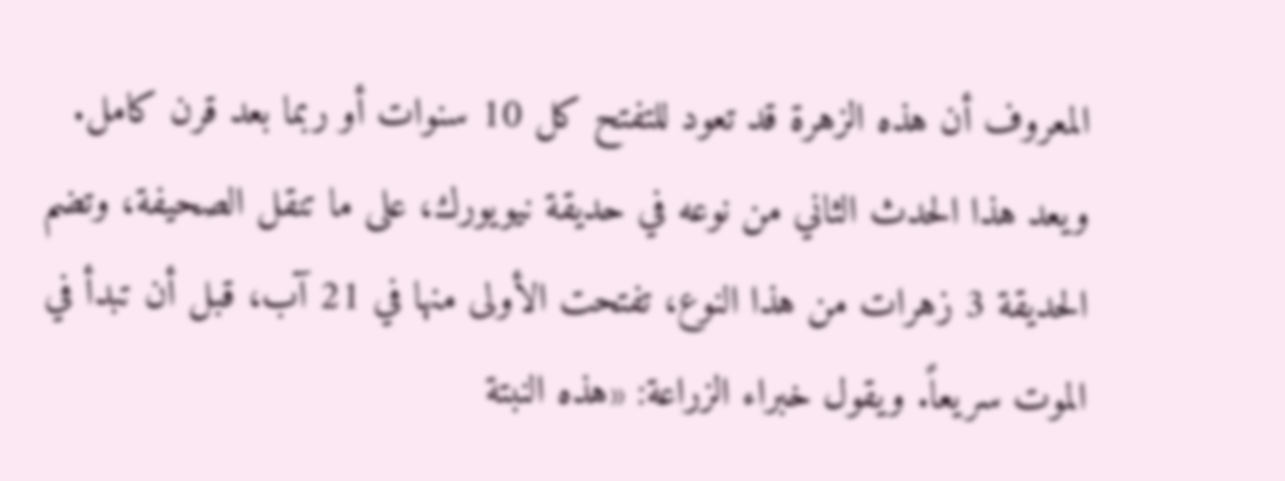المعروف أن هذه الزهرة قد تعود للتفتح كل 10 سنوات أو ربما بعد قرن كامل.
ويعد هذا الحدث الثاني من نوعه في حديقة نيويورك، على ما تنقل الصحيفة، وتضم الحديقة 3 زهرات من هذا النوع، تفتحت الأولى منها في 21 آب، قبل أن تبدأ في الموت سريعاً. ويقول خبراء الزراعة: «هذه النبتة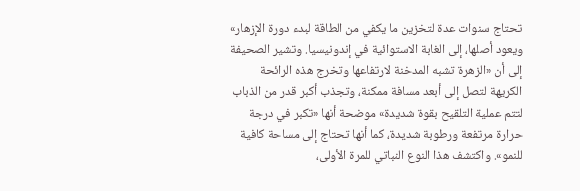تحتاج سنوات عدة لتخزين ما يكفي من الطاقة لبدء دورة الإزهار» ويعود أصلها، إلى الغابة الاستوائية في إندونيسيا. وتشير الصحيفة إلى أن «الزهرة تشبه المدخنة لارتفاعها وتخرج هذه الرائحة الكريهة لتصل إلى أبعد مسافة ممكنة، وتجذب أكبر قدر من الذباب لتتم عملية التلقيح بقوة شديدة» موضحة أنها «تكبر في درجة حرارة مرتفعة ورطوبة شديدة، كما أنها تحتاج إلى مساحة كافية للنمو». واكتشف هذا النوع النباتي للمرة الأولى،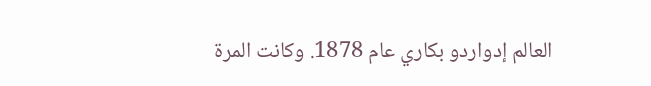العالم إدواردو بكاري عام 1878. وكانت المرة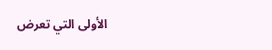الأولى التي تعرض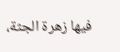فيها زهرة الجثة،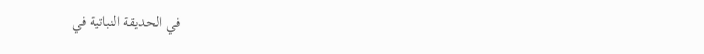في الحديقة النباتية في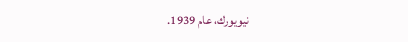نيويورك، عام 1939.